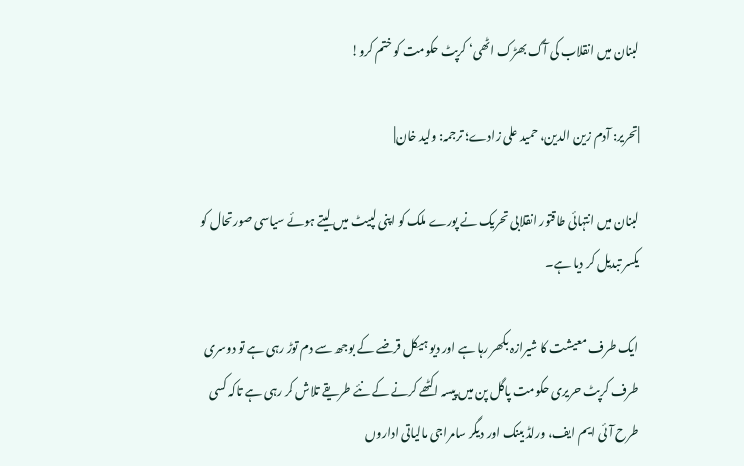لبنان میں انقلاب کی آگ بھڑک اٹھی‘ کرپٹ حکومت کو ختم کرو!

|تحریر: آدم زین الدین، حمید علی زادے؛ ترجمہ: ولید خان|

لبنان میں انتہائی طاقتور انقلابی تحریک نے پورے ملک کو اپنی لپیٹ میں لیتے ہوئے سیاسی صورتحال کو یکسر تبدیل کر دیا ہے۔

ایک طرف معیشت کا شیرازہ بکھر رہا ہے اور دیو ہیکل قرضے کے بوجھ سے دم توڑ رہی ہے تو دوسری طرف کرپٹ حریری حکومت پاگل پن میں پیسہ اکٹھے کرنے کے نئے طریقے تلاش کر رہی ہے تاکہ کسی طرح آئی ایم ایف، ورلڈ بینک اور دیگر سامراجی مالیاتی اداروں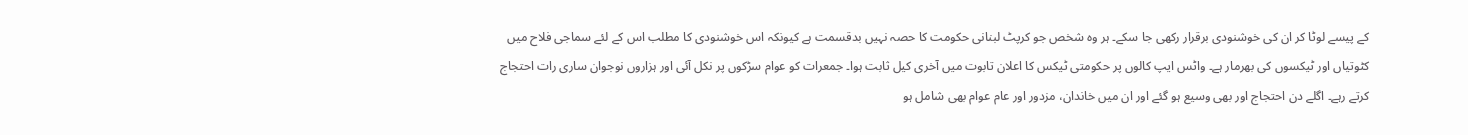کے پیسے لوٹا کر ان کی خوشنودی برقرار رکھی جا سکے۔ ہر وہ شخص جو کرپٹ لبنانی حکومت کا حصہ نہیں بدقسمت ہے کیونکہ اس خوشنودی کا مطلب اس کے لئے سماجی فلاح میں کٹوتیاں اور ٹیکسوں کی بھرمار ہے۔ واٹس ایپ کالوں پر حکومتی ٹیکس کا اعلان تابوت میں آخری کیل ثابت ہوا۔ جمعرات کو عوام سڑکوں پر نکل آئی اور ہزاروں نوجوان ساری رات احتجاج کرتے رہے۔ اگلے دن احتجاج اور بھی وسیع ہو گئے اور ان میں خاندان، مزدور اور عام عوام بھی شامل ہو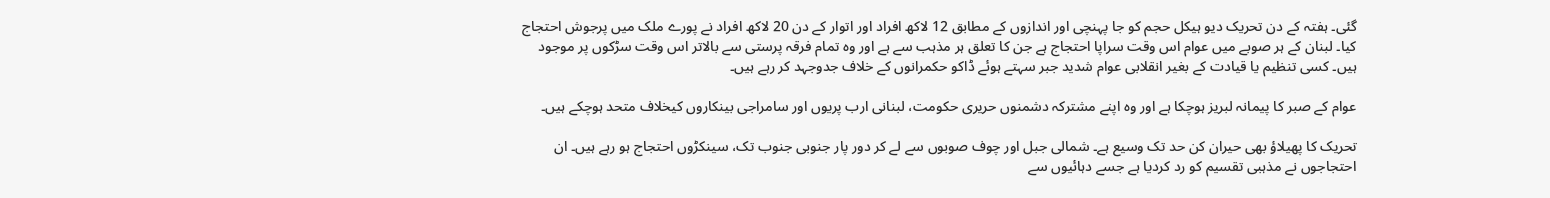گئی۔ ہفتہ کے دن تحریک دیو ہیکل حجم کو جا پہنچی اور اندازوں کے مطابق 12 لاکھ افراد اور اتوار کے دن 20 لاکھ افراد نے پورے ملک میں پرجوش احتجاج کیا۔ لبنان کے ہر صوبے میں عوام اس وقت سراپا احتجاج ہے جن کا تعلق ہر مذہب سے ہے اور وہ تمام فرقہ پرستی سے بالاتر اس وقت سڑکوں پر موجود ہیں۔ کسی تنظیم یا قیادت کے بغیر انقلابی عوام شدید جبر سہتے ہوئے ڈاکو حکمرانوں کے خلاف جدوجہد کر رہے ہیں۔

عوام کے صبر کا پیمانہ لبریز ہوچکا ہے اور وہ اپنے مشترکہ دشمنوں حریری حکومت، لبنانی ارب پریوں اور سامراجی بینکاروں کیخلاف متحد ہوچکے ہیں۔

تحریک کا پھیلاؤ بھی حیران کن حد تک وسیع ہے۔ شمالی جبل اور چوف صوبوں سے لے کر دور پار جنوبی جنوب تک، سینکڑوں احتجاج ہو رہے ہیں۔ ان احتجاجوں نے مذہبی تقسیم کو رد کردیا ہے جسے دہائیوں سے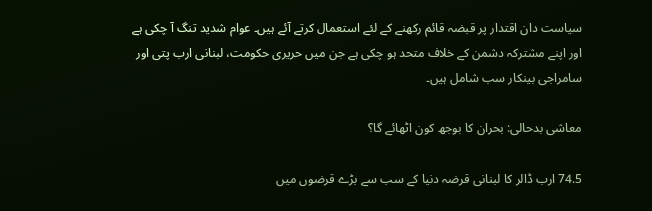سیاست دان اقتدار پر قبضہ قائم رکھنے کے لئے استعمال کرتے آئے ہیں۔ عوام شدید تنگ آ چکی ہے اور اپنے مشترکہ دشمن کے خلاف متحد ہو چکی ہے جن میں حریری حکومت، لبنانی ارب پتی اور سامراجی بینکار سب شامل ہیں۔

معاشی بدحالی: بحران کا بوجھ کون اٹھائے گا؟

74.5 ارب ڈالر کا لبنانی قرضہ دنیا کے سب سے بڑے قرضوں میں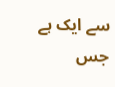سے ایک ہے جس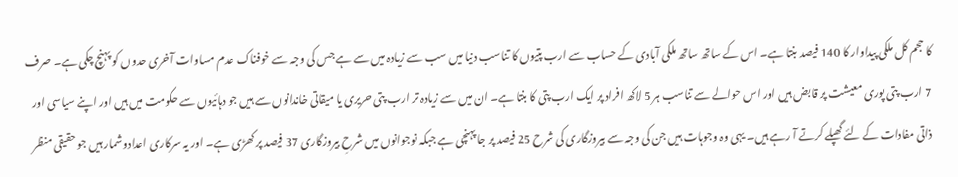کا حجم کل ملکی پیداوار کا 140 فیصد بنتا ہے۔ اس کے ساتھ ساتھ ملکی آبادی کے حساب سے ارب پتیوں کا تناسب دنیا میں سب سے زیادہ میں سے ہے جس کی وجہ سے خوفناک عدم مساوات آخری حدوں کو پہنچ چکی ہے۔ صرف 7 ارب پتی پوری معیشت پر قابض ہیں اور اس حوالے سے تناسب ہر 5 لاکھ افراد پر ایک ارب پتی کا بنتا ہے۔ ان میں سے زیادہ تر ارب پتی حریری یا میقاتی خاندانوں سے ہیں جو دہائیوں سے حکومت میں ہیں اور اپنے سیاسی اور ذاتی مفادات کے لئے گھپلے کرتے آ رہے ہیں۔ یہی وہ وجوہات ہیں جن کی وجہ سے بیروزگاری کی شرح 25 فیصد پر جا پہنچی ہے جبکہ نوجوانوں میں شرحِ بیروزگاری 37 فیصد پر کھڑی ہے۔ اور یہ سرکاری اعدادوشمار ہیں جو حقیقی منظر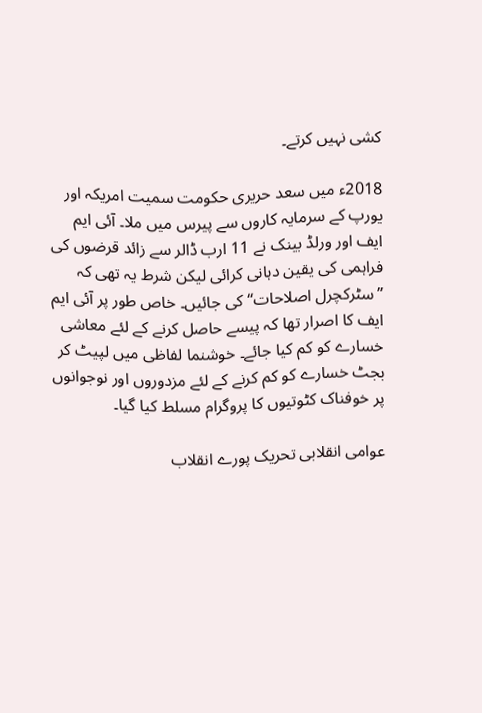کشی نہیں کرتے۔

2018ء میں سعد حریری حکومت سمیت امریکہ اور یورپ کے سرمایہ کاروں سے پیرس میں ملا۔ آئی ایم ایف اور ورلڈ بینک نے 11 ارب ڈالر سے زائد قرضوں کی فراہمی کی یقین دہانی کرائی لیکن شرط یہ تھی کہ ”سٹرکچرل اصلاحات“ کی جائیں۔ خاص طور پر آئی ایم ایف کا اصرار تھا کہ پیسے حاصل کرنے کے لئے معاشی خسارے کو کم کیا جائے۔ خوشنما لفاظی میں لپیٹ کر بجٹ خسارے کو کم کرنے کے لئے مزدوروں اور نوجوانوں پر خوفناک کٹوتیوں کا پروگرام مسلط کیا گیا۔

عوامی انقلابی تحریک پورے انقلاب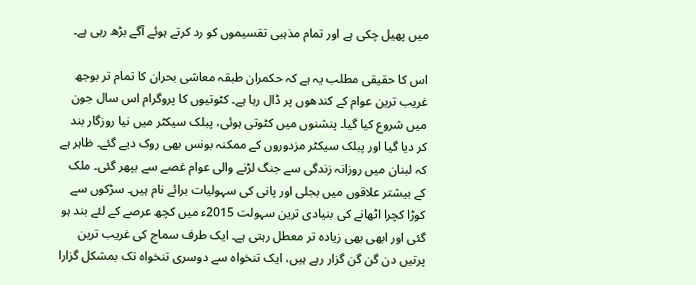میں پھیل چکی ہے اور تمام مذہبی تقسیموں کو رد کرتے ہوئے آگے بڑھ رہی ہے۔

اس کا حقیقی مطلب یہ ہے کہ حکمران طبقہ معاشی بحران کا تمام تر بوجھ غریب ترین عوام کے کندھوں پر ڈال رہا ہے۔ کٹوتیوں کا پروگرام اس سال جون میں شروع کیا گیا۔ پنشنوں میں کٹوتی ہوئی، پبلک سیکٹر میں نیا روزگار بند کر دیا گیا اور پبلک سیکٹر مزدوروں کے ممکنہ بونس بھی روک دیے گئے۔ ظاہر ہے کہ لبنان میں روزانہ زندگی سے جنگ لڑنے والی عوام غصے سے بپھر گئی۔ ملک کے بیشتر علاقوں میں بجلی اور پانی کی سہولیات برائے نام ہیں۔ سڑکوں سے کوڑا کچرا اٹھانے کی بنیادی ترین سہولت 2015ء میں کچھ عرصے کے لئے بند ہو گئی اور ابھی بھی زیادہ تر معطل رہتی ہے۔ ایک طرف سماج کی غریب ترین پرتیں دن گن گن گزار رہے ہیں، ایک تنخواہ سے دوسری تنخواہ تک بمشکل گزارا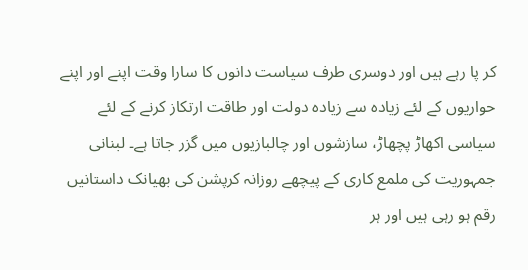کر پا رہے ہیں اور دوسری طرف سیاست دانوں کا سارا وقت اپنے اور اپنے حواریوں کے لئے زیادہ سے زیادہ دولت اور طاقت ارتکاز کرنے کے لئے سیاسی اکھاڑ پچھاڑ، سازشوں اور چالبازیوں میں گزر جاتا ہے۔ لبنانی جمہوریت کی ملمع کاری کے پیچھے روزانہ کرپشن کی بھیانک داستانیں رقم ہو رہی ہیں اور ہر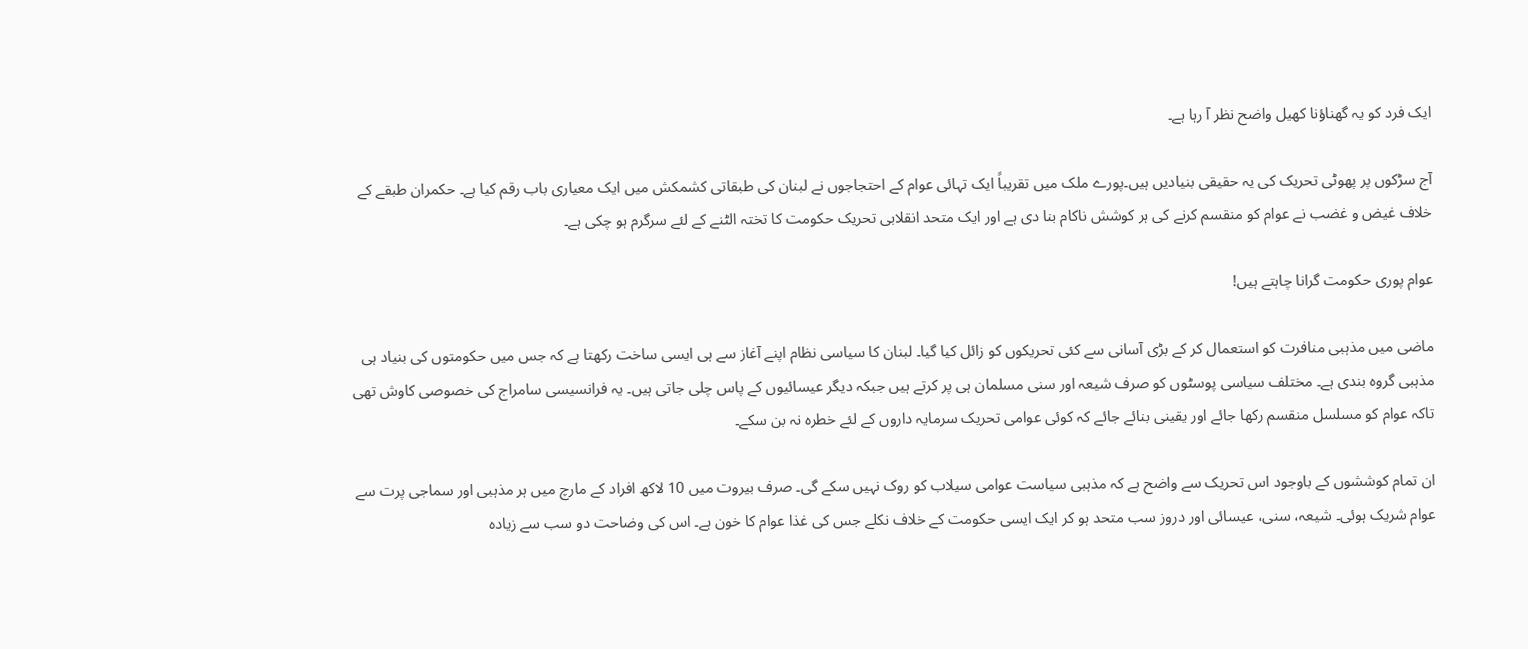ایک فرد کو یہ گھناؤنا کھیل واضح نظر آ رہا ہے۔

آج سڑکوں پر پھوٹی تحریک کی یہ حقیقی بنیادیں ہیں۔پورے ملک میں تقریباً ایک تہائی عوام کے احتجاجوں نے لبنان کی طبقاتی کشمکش میں ایک معیاری باب رقم کیا ہے۔ حکمران طبقے کے خلاف غیض و غضب نے عوام کو منقسم کرنے کی ہر کوشش ناکام بنا دی ہے اور ایک متحد انقلابی تحریک حکومت کا تختہ الٹنے کے لئے سرگرم ہو چکی ہے۔

عوام پوری حکومت گرانا چاہتے ہیں!

ماضی میں مذہبی منافرت کو استعمال کر کے بڑی آسانی سے کئی تحریکوں کو زائل کیا گیا۔ لبنان کا سیاسی نظام اپنے آغاز سے ہی ایسی ساخت رکھتا ہے کہ جس میں حکومتوں کی بنیاد ہی مذہبی گروہ بندی ہے۔ مختلف سیاسی پوسٹوں کو صرف شیعہ اور سنی مسلمان ہی پر کرتے ہیں جبکہ دیگر عیسائیوں کے پاس چلی جاتی ہیں۔ یہ فرانسیسی سامراج کی خصوصی کاوش تھی تاکہ عوام کو مسلسل منقسم رکھا جائے اور یقینی بنائے جائے کہ کوئی عوامی تحریک سرمایہ داروں کے لئے خطرہ نہ بن سکے۔

ان تمام کوششوں کے باوجود اس تحریک سے واضح ہے کہ مذہبی سیاست عوامی سیلاب کو روک نہیں سکے گی۔ صرف بیروت میں 10 لاکھ افراد کے مارچ میں ہر مذہبی اور سماجی پرت سے عوام شریک ہوئی۔ شیعہ، سنی، عیسائی اور دروز سب متحد ہو کر ایک ایسی حکومت کے خلاف نکلے جس کی غذا عوام کا خون ہے۔ اس کی وضاحت دو سب سے زیادہ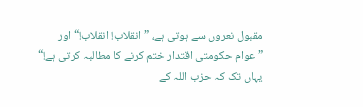مقبول نعروں سے ہوتی ہے، ”انقلاب! انقلاب!“ اور ”عوام حکومتی اقتدار ختم کرنے کا مطالبہ کرتی ہے!“ یہاں تک کہ حزب اللہ کے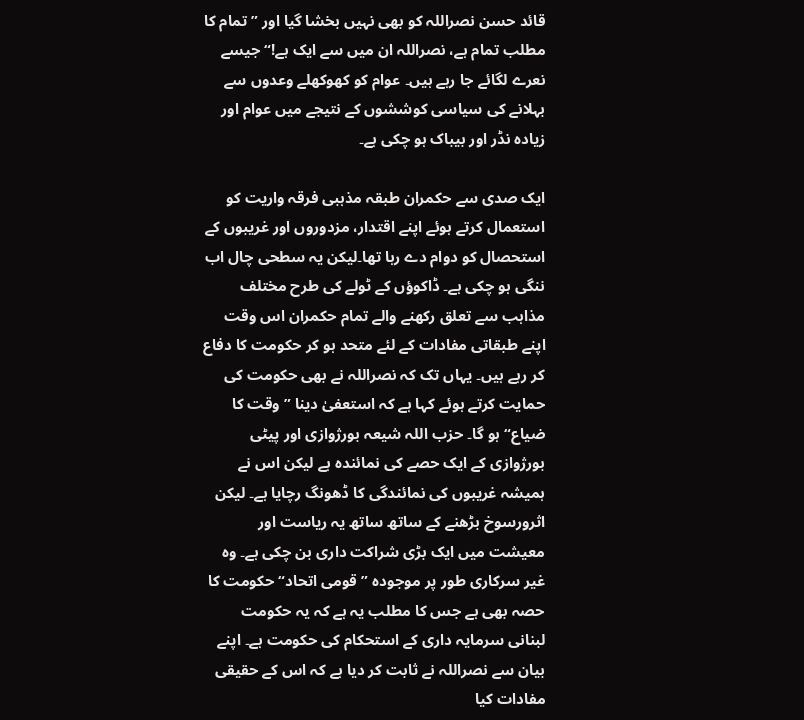قائد حسن نصراللہ کو بھی نہیں بخشا گیا اور ”تمام کا مطلب تمام ہے، نصراللہ ان میں سے ایک ہے!“ جیسے نعرے لگائے جا رہے ہیں۔ عوام کو کھوکھلے وعدوں سے بہلانے کی سیاسی کوششوں کے نتیجے میں عوام اور زیادہ نڈر اور بیباک ہو چکی ہے۔

ایک صدی سے حکمران طبقہ مذہبی فرقہ واریت کو استعمال کرتے ہوئے اپنے اقتدار، مزدوروں اور غریبوں کے استحصال کو دوام دے رہا تھا۔لیکن یہ سطحی چال اب ننگی ہو چکی ہے۔ ڈاکوؤں کے ٹولے کی طرح مختلف مذاہب سے تعلق رکھنے والے تمام حکمران اس وقت اپنے طبقاتی مفادات کے لئے متحد ہو کر حکومت کا دفاع کر رہے ہیں۔ یہاں تک کہ نصراللہ نے بھی حکومت کی حمایت کرتے ہوئے کہا ہے کہ استعفیٰ دینا ”وقت کا ضیاع“ ہو گا۔ حزب اللہ شیعہ بورژوازی اور پیٹی بورژوازی کے ایک حصے کی نمائندہ ہے لیکن اس نے ہمیشہ غریبوں کی نمائندگی کا ڈھونگ رچایا ہے۔ لیکن اثرورسوخ بڑھنے کے ساتھ ساتھ یہ ریاست اور معیشت میں ایک بڑی شراکت داری بن چکی ہے۔ وہ غیر سرکاری طور پر موجودہ ”قومی اتحاد“ حکومت کا حصہ بھی ہے جس کا مطلب یہ ہے کہ یہ حکومت لبنانی سرمایہ داری کے استحکام کی حکومت ہے۔ اپنے بیان سے نصراللہ نے ثابت کر دیا ہے کہ اس کے حقیقی مفادات کیا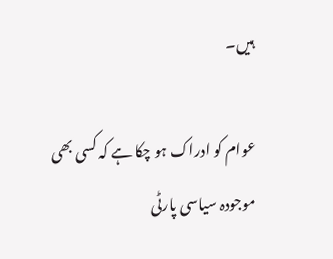ہیں۔

عوام کو ادراک ہو چکا ہے کہ کسی بھی موجودہ سیاسی پارٹی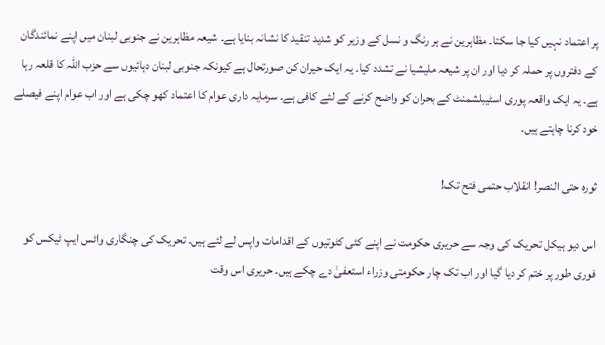پر اعتماد نہیں کیا جا سکتا۔ مظاہرین نے ہر رنگ و نسل کے وزیر کو شدید تنقید کا نشانہ بنایا ہے۔ شیعہ مظاہرین نے جنوبی لبنان میں اپنے نمائندگان کے دفتروں پر حملہ کر دیا اور ان پر شیعہ ملیشیا نے تشدد کیا۔ یہ ایک حیران کن صورتحال ہے کیونکہ جنوبی لبنان دہائیوں سے حزب اللہ کا قلعہ رہا ہے۔ یہ ایک واقعہ پوری اسٹیبلشمنٹ کے بحران کو واضح کرنے کے لئے کافی ہے۔ سرمایہ داری عوام کا اعتماد کھو چکی ہے اور اب عوام اپنے فیصلے خود کرنا چاہتے ہیں۔

ثورہ حتی النصر! انقلاب حتمی فتح تک!

اس دیو ہیکل تحریک کی وجہ سے حریری حکومت نے اپنے کئی کٹوتیوں کے اقدامات واپس لے لئے ہیں۔ تحریک کی چنگاری واٹس ایپ ٹیکس کو فوری طور پر ختم کر دیا گیا اور اب تک چار حکومتی وزراء استعفیٰ دے چکے ہیں۔ حریری اس وقت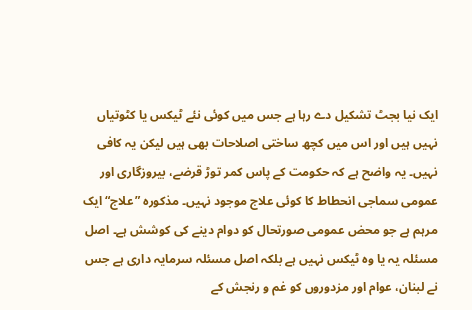ایک نیا بجٹ تشکیل دے رہا ہے جس میں کوئی نئے ٹیکس یا کٹوتیاں نہیں ہیں اور اس میں کچھ ساختی اصلاحات بھی ہیں لیکن یہ کافی نہیں۔ یہ واضح ہے کہ حکومت کے پاس کمر توڑ قرضے، بیروزگاری اور عمومی سماجی انحطاط کا کوئی علاج موجود نہیں۔ مذکورہ ”علاج“ ایک مرہم ہے جو محض عمومی صورتحال کو دوام دینے کی کوشش ہے۔ اصل مسئلہ یہ یا وہ ٹیکس نہیں ہے بلکہ اصل مسئلہ سرمایہ داری ہے جس نے لبنان، عوام اور مزدوروں کو غم و رنجش کے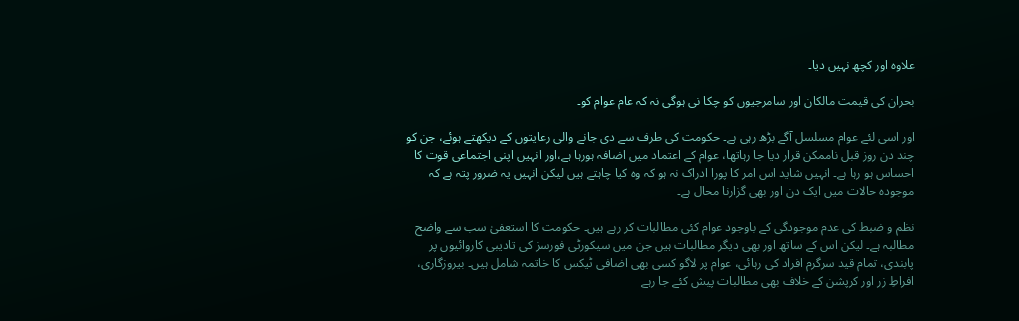علاوہ اور کچھ نہیں دیا۔

بحران کی قیمت مالکان اور سامرجیوں کو چکا نی ہوگی نہ کہ عام عوام کو۔

اور اسی لئے عوام مسلسل آگے بڑھ رہی ہے۔ حکومت کی طرف سے دی جانے والی رعایتوں کے دیکھتے ہوئے، جن کو چند دن روز قبل ناممکن قرار دیا جا رہاتھا، عوام کے اعتماد میں اضافہ ہورہا ہے،اور انہیں اپنی اجتماعی قوت کا احساس ہو رہا ہے۔ انہیں شاید اس امر کا پورا ادراک نہ ہو کہ وہ کیا چاہتے ہیں لیکن انہیں یہ ضرور پتہ ہے کہ موجودہ حالات میں ایک دن اور بھی گزارنا محال ہے۔

نظم و ضبط کی عدم موجودگی کے باوجود عوام کئی مطالبات کر رہے ہیں۔ حکومت کا استعفیٰ سب سے واضح مطالبہ ہے۔ لیکن اس کے ساتھ اور بھی دیگر مطالبات ہیں جن میں سیکورٹی فورسز کی تادیبی کاروائیوں پر پابندی، تمام قید سرگرم افراد کی رہائی، عوام پر لاگو کسی بھی اضافی ٹیکس کا خاتمہ شامل ہیں۔ بیروزگاری، افراطِ زر اور کرپشن کے خلاف بھی مطالبات پیش کئے جا رہے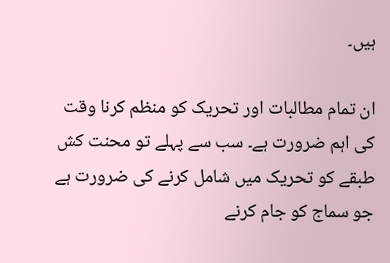ہیں۔

ان تمام مطالبات اور تحریک کو منظم کرنا وقت کی اہم ضرورت ہے۔ سب سے پہلے تو محنت کش طبقے کو تحریک میں شامل کرنے کی ضرورت ہے جو سماج کو جام کرنے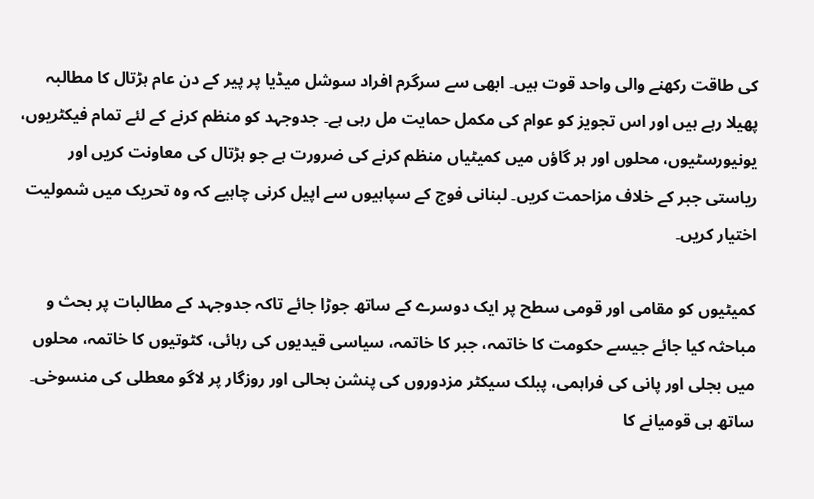کی طاقت رکھنے والی واحد قوت ہیں۔ ابھی سے سرگرم افراد سوشل میڈیا پر پیر کے دن عام ہڑتال کا مطالبہ پھیلا رہے ہیں اور اس تجویز کو عوام کی مکمل حمایت مل رہی ہے۔ جدوجہد کو منظم کرنے کے لئے تمام فیکٹریوں، یونیورسٹیوں، محلوں اور ہر گاؤں میں کمیٹیاں منظم کرنے کی ضرورت ہے جو ہڑتال کی معاونت کریں اور ریاستی جبر کے خلاف مزاحمت کریں۔ لبنانی فوج کے سپاہیوں سے اپیل کرنی چاہیے کہ وہ تحریک میں شمولیت اختیار کریں۔

کمیٹیوں کو مقامی اور قومی سطح پر ایک دوسرے کے ساتھ جوڑا جائے تاکہ جدوجہد کے مطالبات پر بحث و مباحثہ کیا جائے جیسے حکومت کا خاتمہ، جبر کا خاتمہ، سیاسی قیدیوں کی رہائی، کٹوتیوں کا خاتمہ، محلوں میں بجلی اور پانی کی فراہمی، پبلک سیکٹر مزدوروں کی پنشن بحالی اور روزگار پر لاگو معطلی کی منسوخی۔ ساتھ ہی قومیانے کا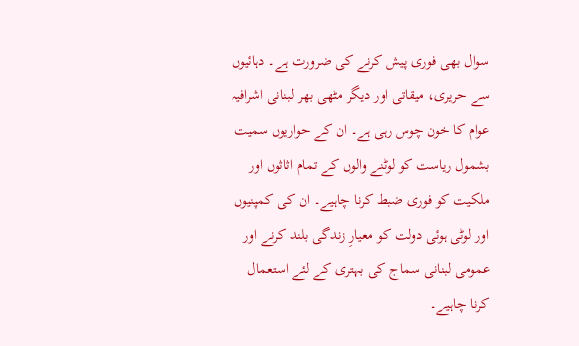سوال بھی فوری پیش کرنے کی ضرورت ہے۔ دہائیوں سے حریری، میقاتی اور دیگر مٹھی بھر لبنانی اشرافیہ عوام کا خون چوس رہی ہے۔ ان کے حواریوں سمیت بشمول ریاست کو لوٹنے والوں کے تمام اثاثوں اور ملکیت کو فوری ضبط کرنا چاہیے۔ ان کی کمپنیوں اور لوٹی ہوئی دولت کو معیارِ زندگی بلند کرنے اور عمومی لبنانی سماج کی بہتری کے لئے استعمال کرنا چاہیے۔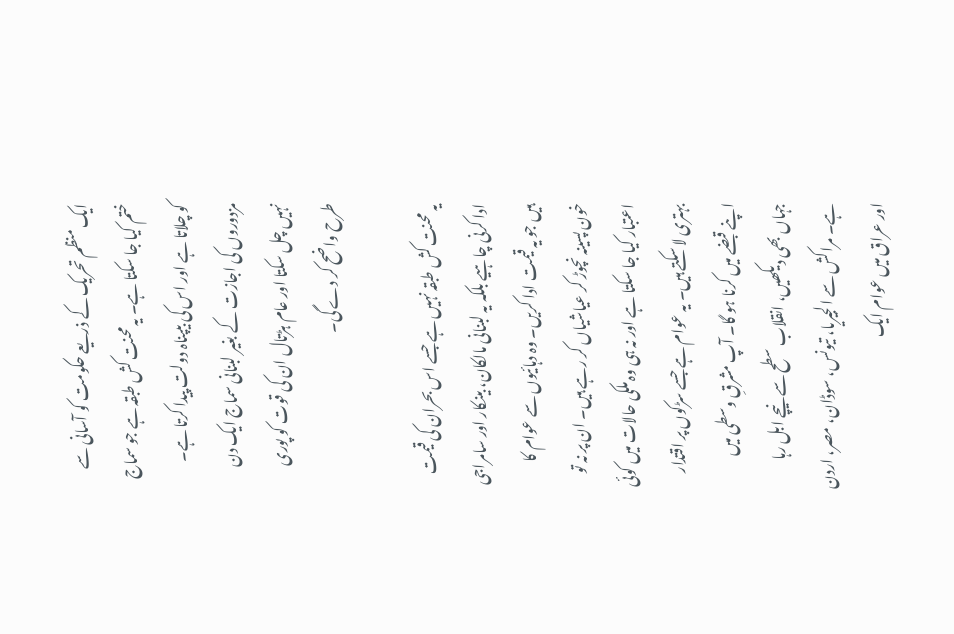ایک منظم تحریک کے ذریعے حکومت کو آسانی سے ختم کیا جا سکتا ہے۔ یہ محنت کش طبقہ ہے جو سماج کو چلاتا ہے اور اس کی بیپناہ دولت پیدا کرتا ہے۔ مزدوروں کی اجازت کے بغیر لبنانی سماج ایک دن نہیں چل سکتا اور عام ہڑتال ان کی قوت کو پوری طرح واضح کر دے گی۔

یہ محنت کش طبقہ نہیں ہے جسے اس بحران کی قیمت ادا کرنی چاہیے بلکہ یہ لبنانی مالکان، بینکار اور سامراجی ہیں جو یہ قیمت ادا کریں۔ وہ دہائیوں سے عوام کا خون پسینہ نچوڑ کر عیاشیاں کر رہے ہیں۔ ان پر نہ تو اعتبار کیا جا سکتا ہے اور نہ ہی وہ ملکی حالات میں کوئی بہتری لا سکتے ہیں۔ یہ عوام ہے جسے سڑکوں پر اقتدار اپنے قبضے میں کرنا ہو گا۔ آپ مشرقِ وسطی میں جہاں بھی دیکھیں، انقلاب سطح سے نیچے ابل رہا ہے۔ مراکش سے الجیریا، تیونس، سوڈان، مصر، اردن اور عراق میں عوام ایک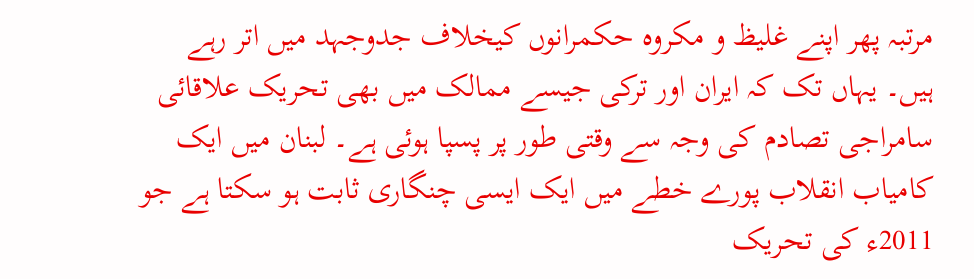مرتبہ پھر اپنے غلیظ و مکروہ حکمرانوں کیخلاف جدوجہد میں اتر رہے ہیں۔ یہاں تک کہ ایران اور ترکی جیسے ممالک میں بھی تحریک علاقائی سامراجی تصادم کی وجہ سے وقتی طور پر پسپا ہوئی ہے۔ لبنان میں ایک کامیاب انقلاب پورے خطے میں ایک ایسی چنگاری ثابت ہو سکتا ہے جو 2011ء کی تحریک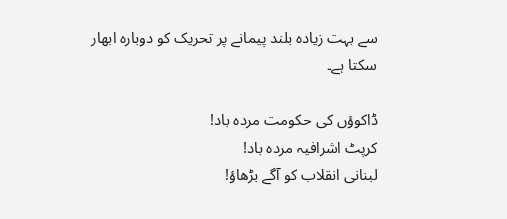سے بہت زیادہ بلند پیمانے پر تحریک کو دوبارہ ابھار سکتا ہے۔

ڈاکوؤں کی حکومت مردہ باد!
کرپٹ اشرافیہ مردہ باد!
لبنانی انقلاب کو آگے بڑھاؤ!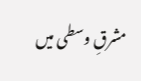مشرقِ وسطی میں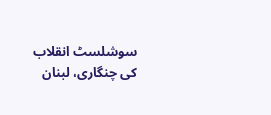سوشلسٹ انقلاب کی چنگاری، لبنان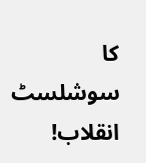کا سوشلسٹ انقلاب!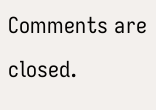Comments are closed.